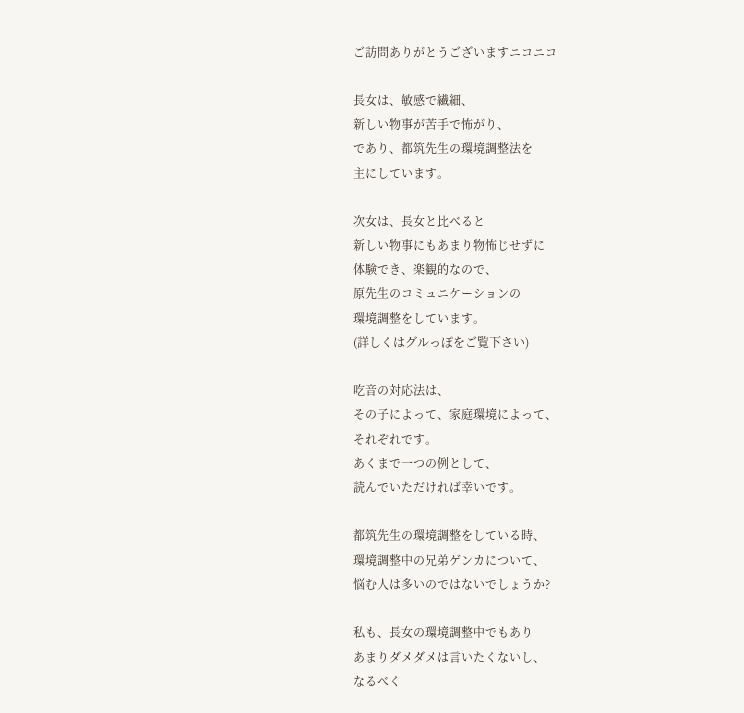ご訪問ありがとうございますニコニコ

長女は、敏感で繊細、
新しい物事が苦手で怖がり、
であり、都筑先生の環境調整法を
主にしています。

次女は、長女と比べると
新しい物事にもあまり物怖じせずに
体験でき、楽観的なので、
原先生のコミュニケーションの
環境調整をしています。
(詳しくはグルっぽをご覧下さい)

吃音の対応法は、
その子によって、家庭環境によって、
それぞれです。
あくまで一つの例として、
読んでいただければ幸いです。

都筑先生の環境調整をしている時、
環境調整中の兄弟ゲンカについて、
悩む人は多いのではないでしょうか?

私も、長女の環境調整中でもあり
あまりダメダメは言いたくないし、
なるべく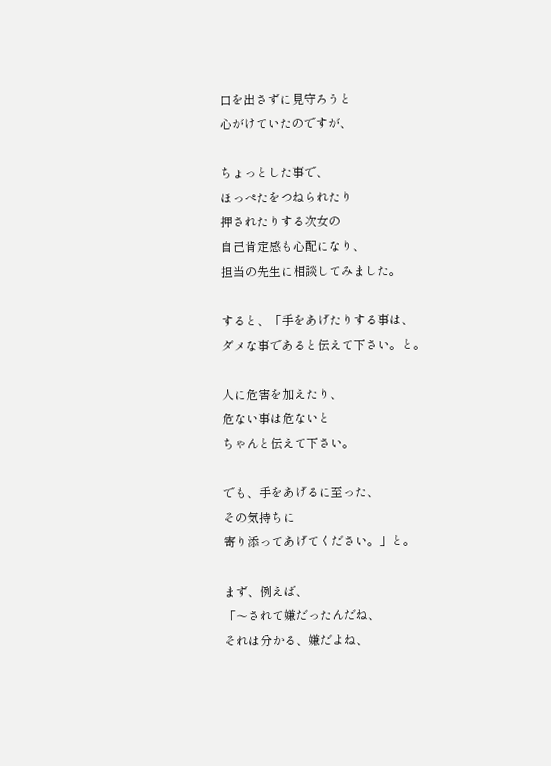口を出さずに見守ろうと
心がけていたのですが、

ちょっとした事で、
ほっぺたをつねられたり
押されたりする次女の
自己肯定感も心配になり、
担当の先生に相談してみました。

すると、「手をあげたりする事は、
ダメな事であると伝えて下さい。と。

人に危害を加えたり、
危ない事は危ないと
ちゃんと伝えて下さい。

でも、手をあげるに至った、
その気持ちに
寄り添ってあげてください。」と。

まず、例えば、
「〜されて嫌だったんだね、
それは分かる、嫌だよね、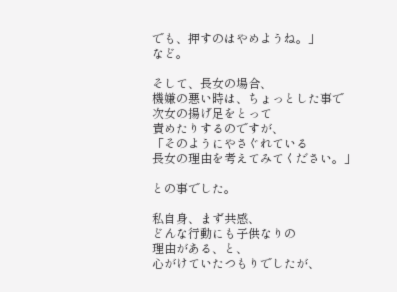でも、押すのはやめようね。」
など。

そして、長女の場合、
機嫌の悪い時は、ちょっとした事で
次女の揚げ足をとって
責めたりするのですが、
「そのようにやさぐれている
長女の理由を考えてみてください。」

との事でした。

私自身、まず共感、
どんな行動にも子供なりの
理由がある、と、
心がけていたつもりでしたが、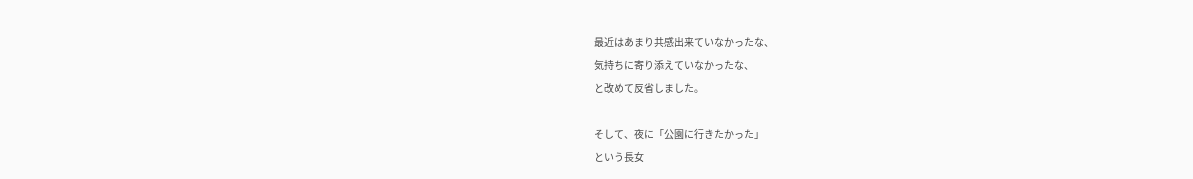最近はあまり共感出来ていなかったな、
気持ちに寄り添えていなかったな、
と改めて反省しました。

そして、夜に「公園に行きたかった」
という長女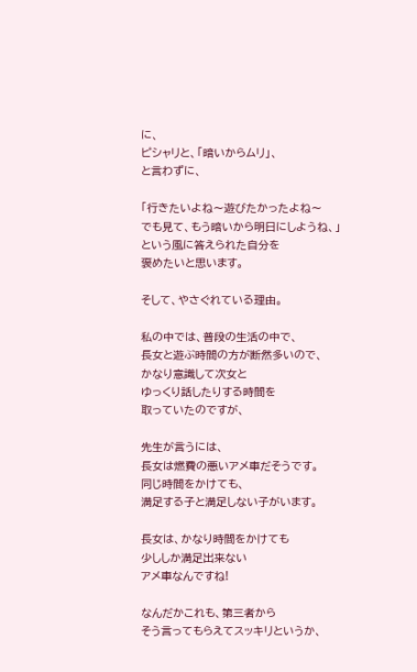に、
ピシャリと、「暗いからムリ」、
と言わずに、

「行きたいよね〜遊びたかったよね〜
でも見て、もう暗いから明日にしようね、」
という風に答えられた自分を
褒めたいと思います。

そして、やさぐれている理由。

私の中では、普段の生活の中で、
長女と遊ぶ時間の方が断然多いので、
かなり意識して次女と
ゆっくり話したりする時間を
取っていたのですが、

先生が言うには、
長女は燃費の悪いアメ車だそうです。
同じ時間をかけても、
満足する子と満足しない子がいます。

長女は、かなり時間をかけても
少ししか満足出来ない
アメ車なんですね!

なんだかこれも、第三者から
そう言ってもらえてスッキリというか、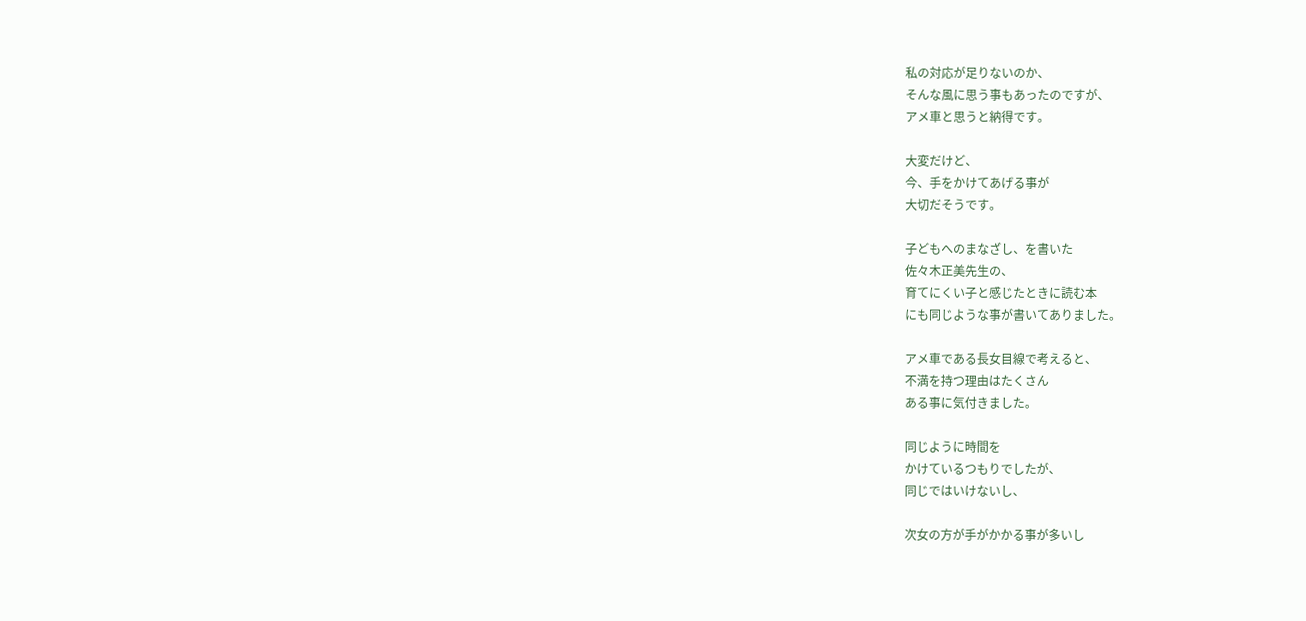私の対応が足りないのか、
そんな風に思う事もあったのですが、
アメ車と思うと納得です。

大変だけど、
今、手をかけてあげる事が
大切だそうです。

子どもへのまなざし、を書いた
佐々木正美先生の、
育てにくい子と感じたときに読む本
にも同じような事が書いてありました。

アメ車である長女目線で考えると、
不満を持つ理由はたくさん
ある事に気付きました。

同じように時間を
かけているつもりでしたが、
同じではいけないし、

次女の方が手がかかる事が多いし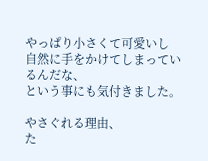やっぱり小さくて可愛いし
自然に手をかけてしまっているんだな、
という事にも気付きました。

やさぐれる理由、
た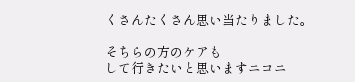くさんたくさん思い当たりました。

そちらの方のケアも
して行きたいと思いますニコニ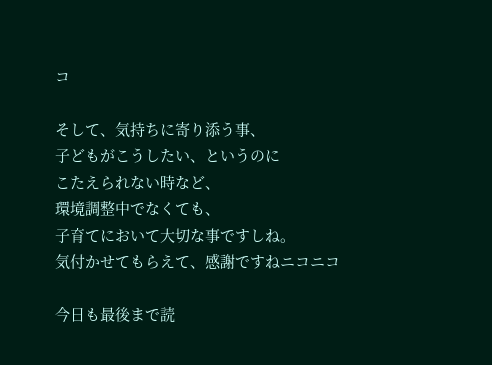コ

そして、気持ちに寄り添う事、
子どもがこうしたい、というのに
こたえられない時など、
環境調整中でなくても、
子育てにおいて大切な事ですしね。
気付かせてもらえて、感謝ですねニコニコ

今日も最後まで読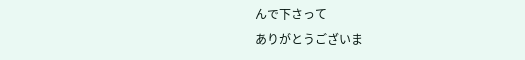んで下さって
ありがとうございま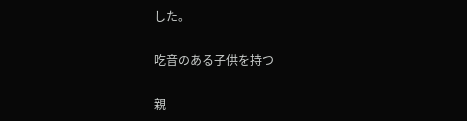した。

吃音のある子供を持つ

親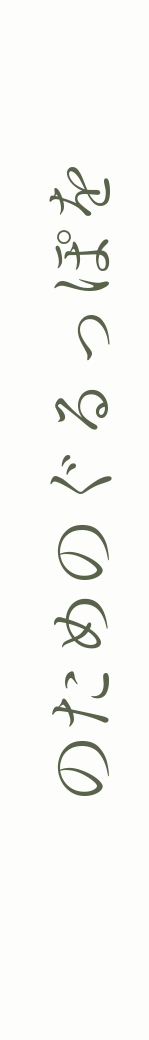のためのぐるっぽを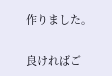作りました。

良ければご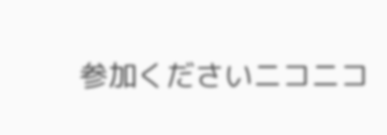参加くださいニコニコ